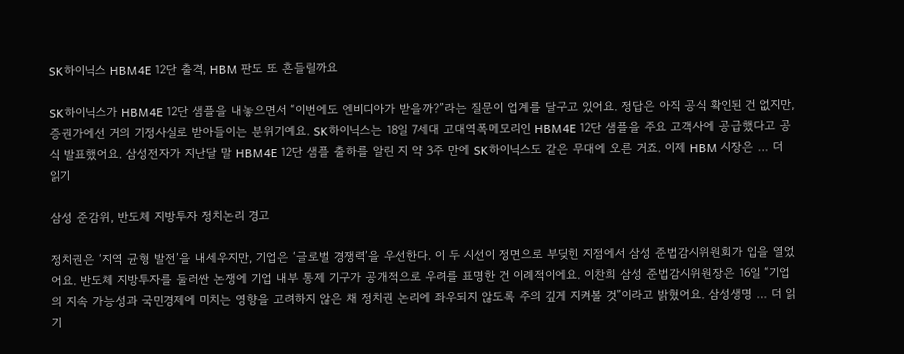SK하이닉스 HBM4E 12단 출격, HBM 판도 또 흔들릴까요

SK하이닉스가 HBM4E 12단 샘플을 내놓으면서 “이번에도 엔비디아가 받을까?”라는 질문이 업계를 달구고 있어요. 정답은 아직 공식 확인된 건 없지만, 증권가에선 거의 기정사실로 받아들이는 분위기예요. SK하이닉스는 18일 7세대 고대역폭메모리인 HBM4E 12단 샘플을 주요 고객사에 공급했다고 공식 발표했어요. 삼성전자가 지난달 말 HBM4E 12단 샘플 출하를 알린 지 약 3주 만에 SK하이닉스도 같은 무대에 오른 거죠. 이제 HBM 시장은 … 더 읽기

삼성 준감위, 반도체 지방투자 정치논리 경고

정치권은 ‘지역 균형 발전’을 내세우지만, 기업은 ‘글로벌 경쟁력’을 우선한다. 이 두 시선이 정면으로 부딪힌 지점에서 삼성 준법감시위원회가 입을 열었어요. 반도체 지방투자를 둘러싼 논쟁에 기업 내부 통제 기구가 공개적으로 우려를 표명한 건 이례적이에요. 이찬희 삼성 준법감시위원장은 16일 “기업의 지속 가능성과 국민경제에 미치는 영향을 고려하지 않은 채 정치권 논리에 좌우되지 않도록 주의 깊게 지켜볼 것”이라고 밝혔어요. 삼성생명 … 더 읽기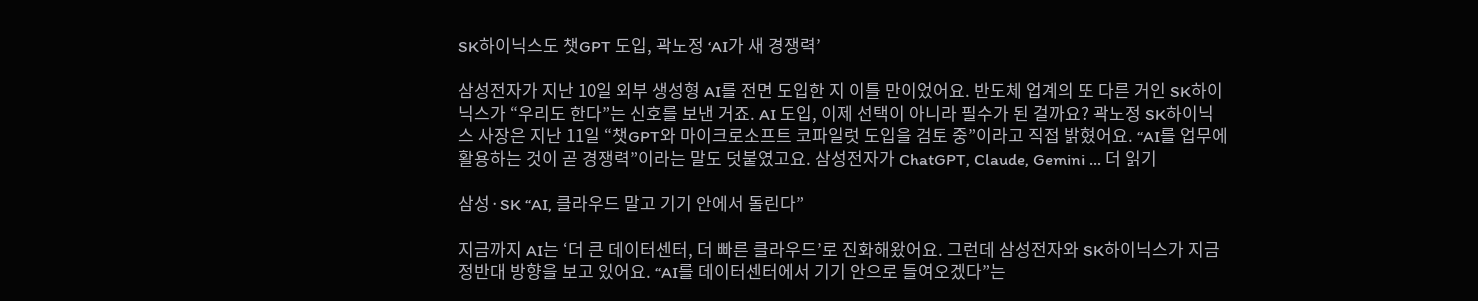SK하이닉스도 챗GPT 도입, 곽노정 ‘AI가 새 경쟁력’

삼성전자가 지난 10일 외부 생성형 AI를 전면 도입한 지 이틀 만이었어요. 반도체 업계의 또 다른 거인 SK하이닉스가 “우리도 한다”는 신호를 보낸 거죠. AI 도입, 이제 선택이 아니라 필수가 된 걸까요? 곽노정 SK하이닉스 사장은 지난 11일 “챗GPT와 마이크로소프트 코파일럿 도입을 검토 중”이라고 직접 밝혔어요. “AI를 업무에 활용하는 것이 곧 경쟁력”이라는 말도 덧붙였고요. 삼성전자가 ChatGPT, Claude, Gemini … 더 읽기

삼성·SK “AI, 클라우드 말고 기기 안에서 돌린다”

지금까지 AI는 ‘더 큰 데이터센터, 더 빠른 클라우드’로 진화해왔어요. 그런데 삼성전자와 SK하이닉스가 지금 정반대 방향을 보고 있어요. “AI를 데이터센터에서 기기 안으로 들여오겠다”는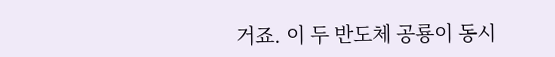거죠. 이 두 반도체 공룡이 동시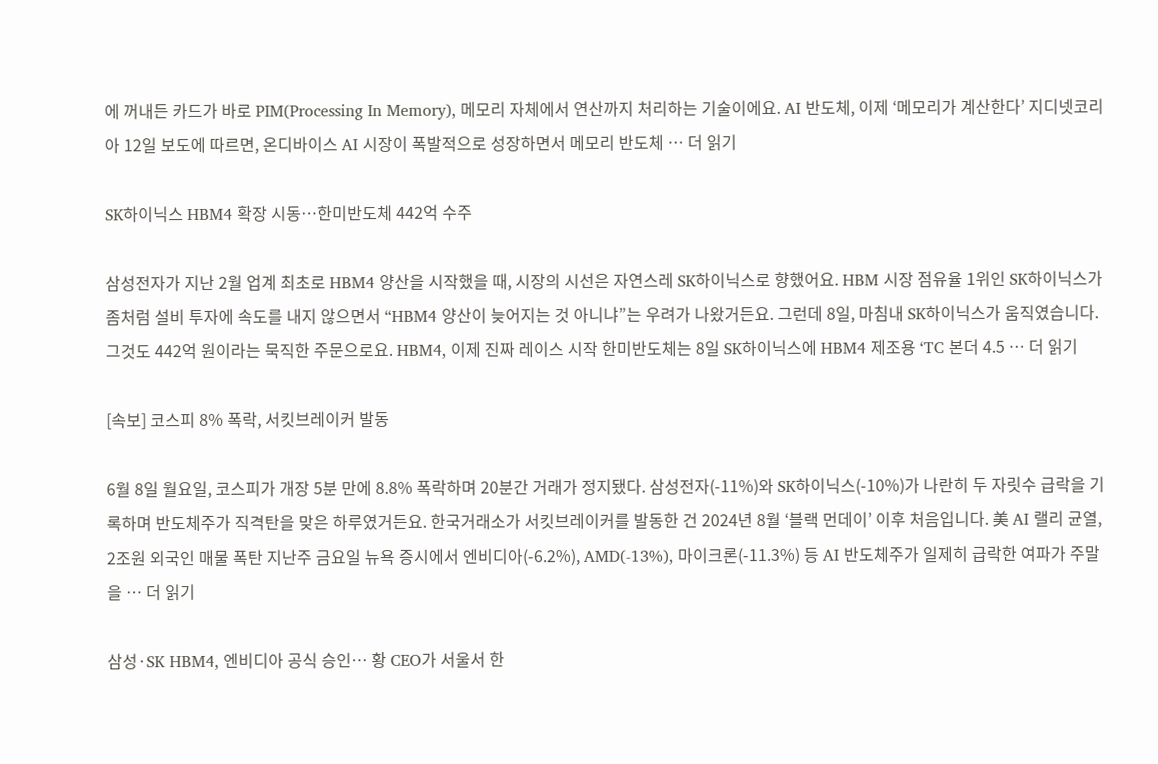에 꺼내든 카드가 바로 PIM(Processing In Memory), 메모리 자체에서 연산까지 처리하는 기술이에요. AI 반도체, 이제 ‘메모리가 계산한다’ 지디넷코리아 12일 보도에 따르면, 온디바이스 AI 시장이 폭발적으로 성장하면서 메모리 반도체 … 더 읽기

SK하이닉스 HBM4 확장 시동…한미반도체 442억 수주

삼성전자가 지난 2월 업계 최초로 HBM4 양산을 시작했을 때, 시장의 시선은 자연스레 SK하이닉스로 향했어요. HBM 시장 점유율 1위인 SK하이닉스가 좀처럼 설비 투자에 속도를 내지 않으면서 “HBM4 양산이 늦어지는 것 아니냐”는 우려가 나왔거든요. 그런데 8일, 마침내 SK하이닉스가 움직였습니다. 그것도 442억 원이라는 묵직한 주문으로요. HBM4, 이제 진짜 레이스 시작 한미반도체는 8일 SK하이닉스에 HBM4 제조용 ‘TC 본더 4.5 … 더 읽기

[속보] 코스피 8% 폭락, 서킷브레이커 발동

6월 8일 월요일, 코스피가 개장 5분 만에 8.8% 폭락하며 20분간 거래가 정지됐다. 삼성전자(-11%)와 SK하이닉스(-10%)가 나란히 두 자릿수 급락을 기록하며 반도체주가 직격탄을 맞은 하루였거든요. 한국거래소가 서킷브레이커를 발동한 건 2024년 8월 ‘블랙 먼데이’ 이후 처음입니다. 美 AI 랠리 균열, 2조원 외국인 매물 폭탄 지난주 금요일 뉴욕 증시에서 엔비디아(-6.2%), AMD(-13%), 마이크론(-11.3%) 등 AI 반도체주가 일제히 급락한 여파가 주말을 … 더 읽기

삼성·SK HBM4, 엔비디아 공식 승인… 황 CEO가 서울서 한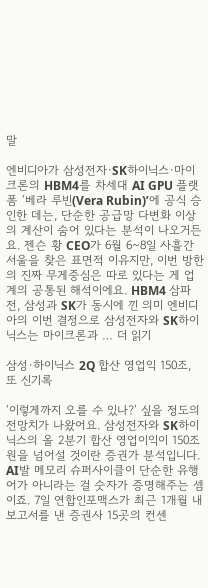말

엔비디아가 삼성전자·SK하이닉스·마이크론의 HBM4를 차세대 AI GPU 플랫폼 ‘베라 루빈(Vera Rubin)’에 공식 승인한 데는, 단순한 공급망 다변화 이상의 계산이 숨어 있다는 분석이 나오거든요. 젠슨 황 CEO가 6월 6~8일 사흘간 서울을 찾은 표면적 이유지만, 이번 방한의 진짜 무게중심은 따로 있다는 게 업계의 공통된 해석이에요. HBM4 삼파전, 삼성과 SK가 동시에 낀 의미 엔비디아의 이번 결정으로 삼성전자와 SK하이닉스는 마이크론과 … 더 읽기

삼성·하이닉스 2Q 합산 영업익 150조, 또 신기록

‘이렇게까지 오를 수 있나?’ 싶을 정도의 전망치가 나왔어요. 삼성전자와 SK하이닉스의 올 2분기 합산 영업이익이 150조원을 넘어설 것이란 증권가 분석입니다. AI발 메모리 슈퍼사이클이 단순한 유행어가 아니라는 걸 숫자가 증명해주는 셈이죠. 7일 연합인포맥스가 최근 1개월 내 보고서를 낸 증권사 15곳의 컨센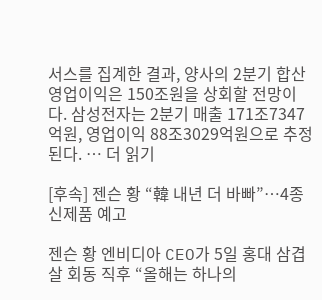서스를 집계한 결과, 양사의 2분기 합산 영업이익은 150조원을 상회할 전망이다. 삼성전자는 2분기 매출 171조7347억원, 영업이익 88조3029억원으로 추정된다. … 더 읽기

[후속] 젠슨 황 “韓 내년 더 바빠”…4종 신제품 예고

젠슨 황 엔비디아 CEO가 5일 홍대 삼겹살 회동 직후 “올해는 하나의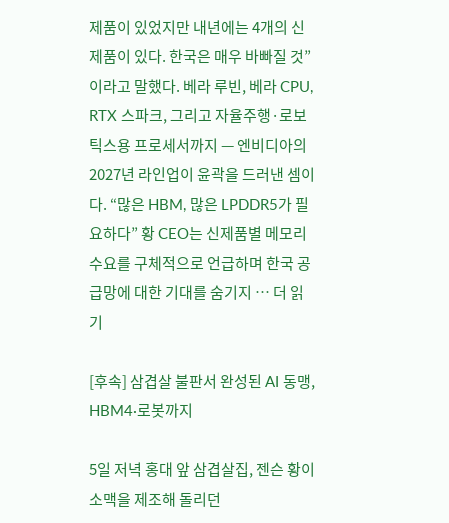제품이 있었지만 내년에는 4개의 신제품이 있다. 한국은 매우 바빠질 것”이라고 말했다. 베라 루빈, 베라 CPU, RTX 스파크, 그리고 자율주행·로보틱스용 프로세서까지 — 엔비디아의 2027년 라인업이 윤곽을 드러낸 셈이다. “많은 HBM, 많은 LPDDR5가 필요하다” 황 CEO는 신제품별 메모리 수요를 구체적으로 언급하며 한국 공급망에 대한 기대를 숨기지 … 더 읽기

[후속] 삼겹살 불판서 완성된 AI 동맹, HBM4·로봇까지

5일 저녁 홍대 앞 삼겹살집, 젠슨 황이 소맥을 제조해 돌리던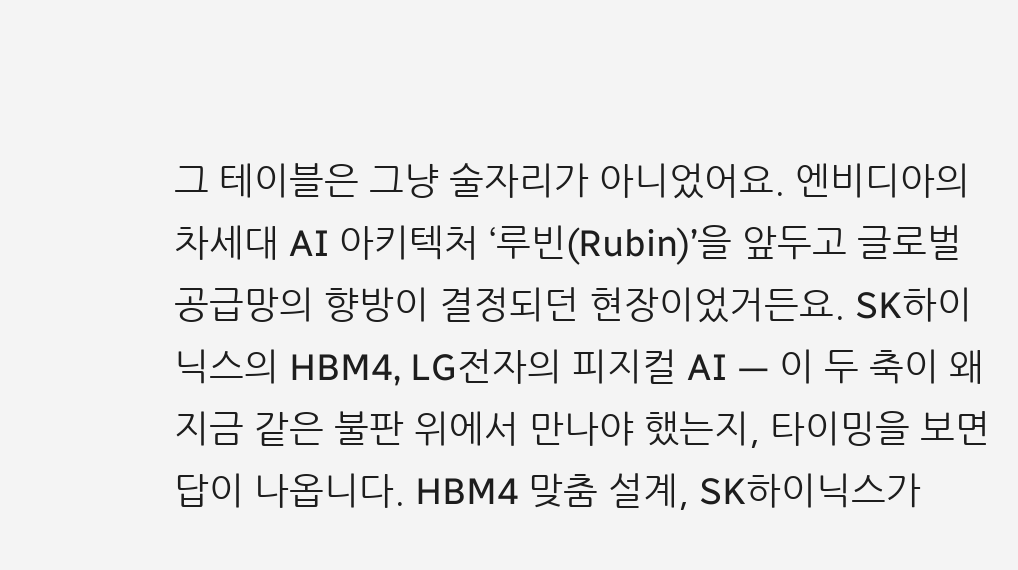그 테이블은 그냥 술자리가 아니었어요. 엔비디아의 차세대 AI 아키텍처 ‘루빈(Rubin)’을 앞두고 글로벌 공급망의 향방이 결정되던 현장이었거든요. SK하이닉스의 HBM4, LG전자의 피지컬 AI — 이 두 축이 왜 지금 같은 불판 위에서 만나야 했는지, 타이밍을 보면 답이 나옵니다. HBM4 맞춤 설계, SK하이닉스가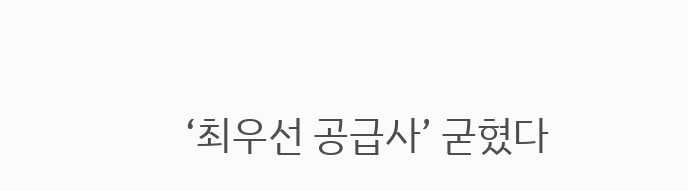‘최우선 공급사’ 굳혔다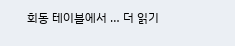회동 테이블에서 … 더 읽기